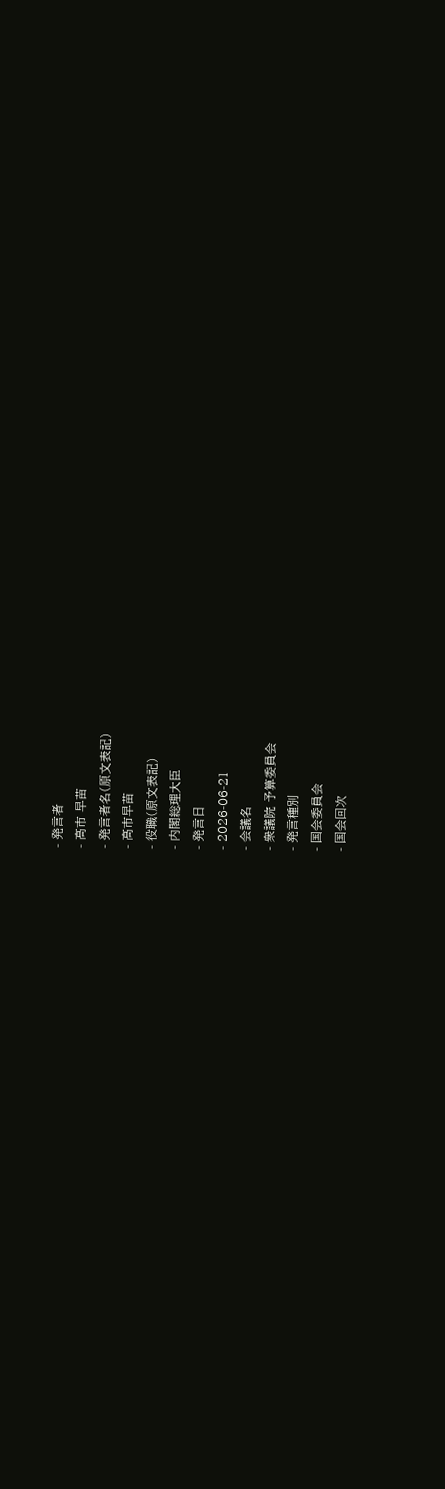- 発言者
- 高市 早苗
- 発言者名(原文表記)
- 高市早苗
- 役職(原文表記)
- 内閣総理大臣
- 発言日
- 2026-06-21
- 会議名
- 衆議院 予算委員会
- 発言種別
- 国会委員会
- 国会回次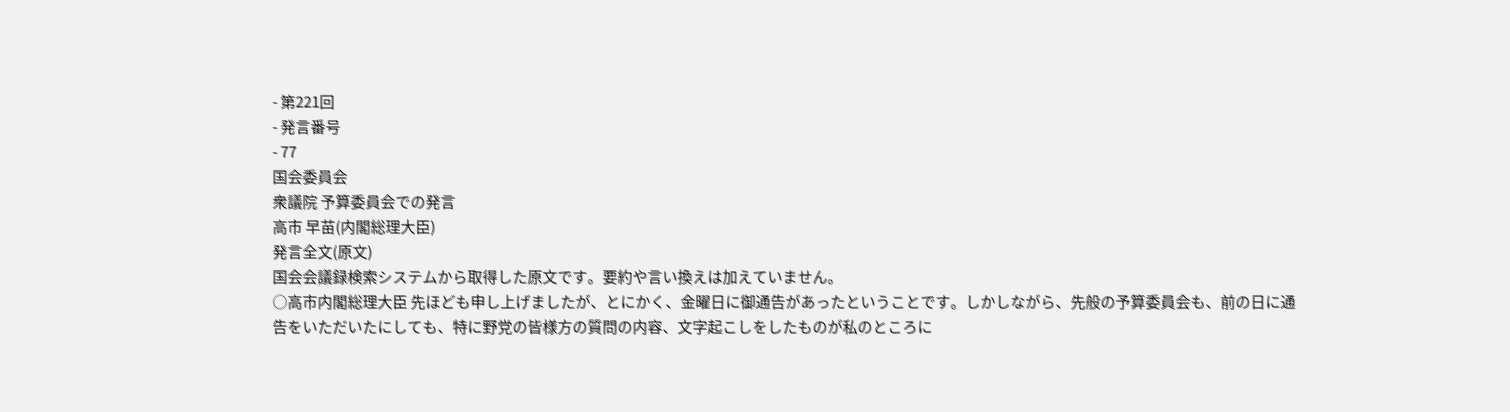- 第221回
- 発言番号
- 77
国会委員会
衆議院 予算委員会での発言
高市 早苗(内閣総理大臣)
発言全文(原文)
国会会議録検索システムから取得した原文です。要約や言い換えは加えていません。
○高市内閣総理大臣 先ほども申し上げましたが、とにかく、金曜日に御通告があったということです。しかしながら、先般の予算委員会も、前の日に通告をいただいたにしても、特に野党の皆様方の質問の内容、文字起こしをしたものが私のところに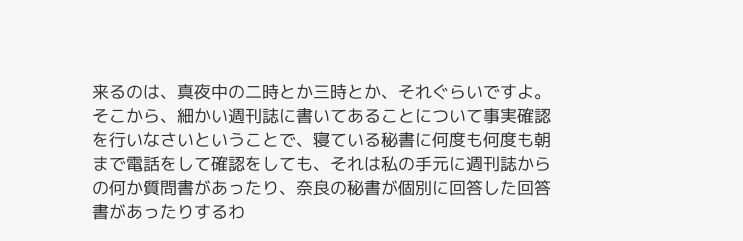来るのは、真夜中の二時とか三時とか、それぐらいですよ。 そこから、細かい週刊誌に書いてあることについて事実確認を行いなさいということで、寝ている秘書に何度も何度も朝まで電話をして確認をしても、それは私の手元に週刊誌からの何か質問書があったり、奈良の秘書が個別に回答した回答書があったりするわ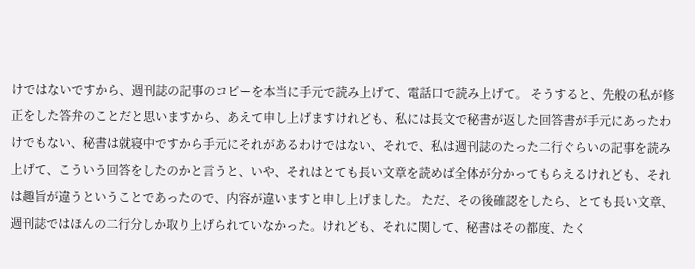けではないですから、週刊誌の記事のコピーを本当に手元で読み上げて、電話口で読み上げて。 そうすると、先般の私が修正をした答弁のことだと思いますから、あえて申し上げますけれども、私には長文で秘書が返した回答書が手元にあったわけでもない、秘書は就寝中ですから手元にそれがあるわけではない、それで、私は週刊誌のたった二行ぐらいの記事を読み上げて、こういう回答をしたのかと言うと、いや、それはとても長い文章を読めば全体が分かってもらえるけれども、それは趣旨が違うということであったので、内容が違いますと申し上げました。 ただ、その後確認をしたら、とても長い文章、週刊誌ではほんの二行分しか取り上げられていなかった。けれども、それに関して、秘書はその都度、たく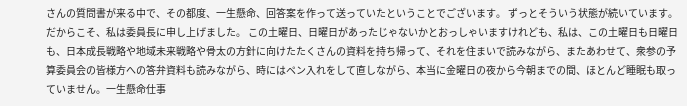さんの質問書が来る中で、その都度、一生懸命、回答案を作って送っていたということでございます。 ずっとそういう状態が続いています。だからこそ、私は委員長に申し上げました。 この土曜日、日曜日があったじゃないかとおっしゃいますけれども、私は、この土曜日も日曜日も、日本成長戦略や地域未来戦略や骨太の方針に向けたたくさんの資料を持ち帰って、それを住まいで読みながら、またあわせて、衆参の予算委員会の皆様方への答弁資料も読みながら、時にはペン入れをして直しながら、本当に金曜日の夜から今朝までの間、ほとんど睡眠も取っていません。一生懸命仕事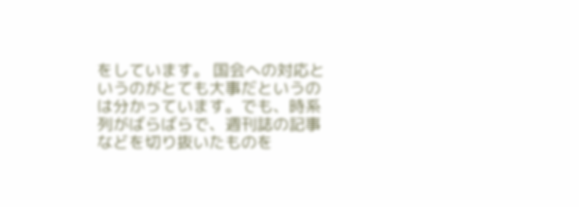をしています。 国会への対応というのがとても大事だというのは分かっています。でも、時系列がばらばらで、週刊誌の記事などを切り抜いたものを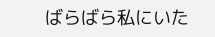ばらばら私にいた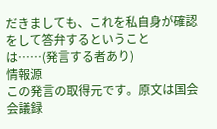だきましても、これを私自身が確認をして答弁するということは……(発言する者あり)
情報源
この発言の取得元です。原文は国会会議録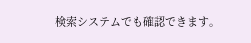検索システムでも確認できます。